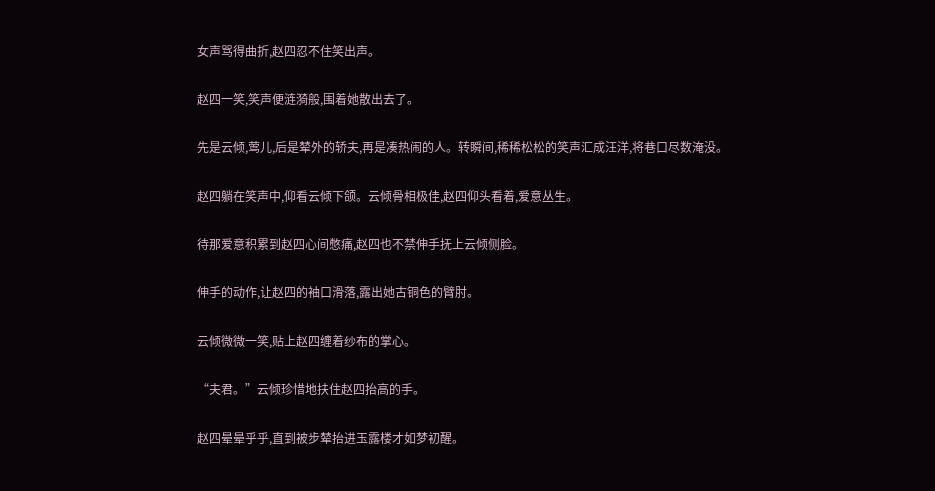女声骂得曲折,赵四忍不住笑出声。

赵四一笑,笑声便涟漪般,围着她散出去了。

先是云倾,莺儿,后是辇外的轿夫,再是凑热闹的人。转瞬间,稀稀松松的笑声汇成汪洋,将巷口尽数淹没。

赵四躺在笑声中,仰看云倾下颌。云倾骨相极佳,赵四仰头看着,爱意丛生。

待那爱意积累到赵四心间憋痛,赵四也不禁伸手抚上云倾侧脸。

伸手的动作,让赵四的袖口滑落,露出她古铜色的臂肘。

云倾微微一笑,贴上赵四缠着纱布的掌心。

“夫君。”云倾珍惜地扶住赵四抬高的手。

赵四晕晕乎乎,直到被步辇抬进玉露楼才如梦初醒。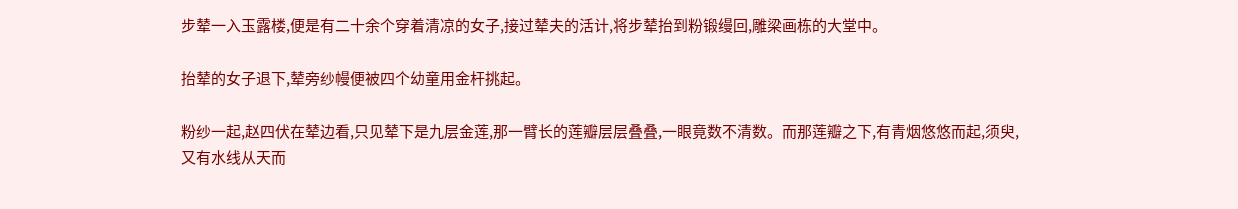步辇一入玉露楼,便是有二十余个穿着清凉的女子,接过辇夫的活计,将步辇抬到粉锻缦回,雕梁画栋的大堂中。

抬辇的女子退下,辇旁纱幔便被四个幼童用金杆挑起。

粉纱一起,赵四伏在辇边看,只见辇下是九层金莲,那一臂长的莲瓣层层叠叠,一眼竟数不清数。而那莲瓣之下,有青烟悠悠而起,须臾,又有水线从天而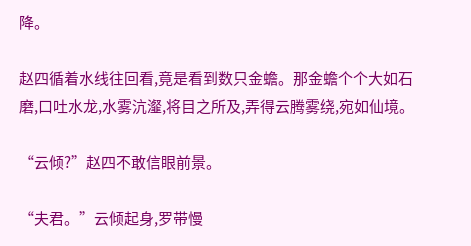降。

赵四循着水线往回看,竟是看到数只金蟾。那金蟾个个大如石磨,口吐水龙,水雾沆瀣,将目之所及,弄得云腾雾绕,宛如仙境。

“云倾?”赵四不敢信眼前景。

“夫君。”云倾起身,罗带慢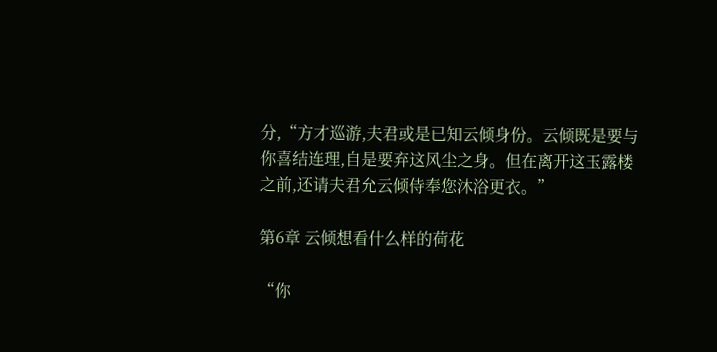分,“方才巡游,夫君或是已知云倾身份。云倾既是要与你喜结连理,自是要弃这风尘之身。但在离开这玉露楼之前,还请夫君允云倾侍奉您沐浴更衣。”

第6章 云倾想看什么样的荷花

“你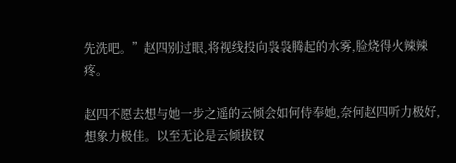先洗吧。”赵四别过眼,将视线投向袅袅腾起的水雾,脸烧得火辣辣疼。

赵四不愿去想与她一步之遥的云倾会如何侍奉她,奈何赵四听力极好,想象力极佳。以至无论是云倾拔钗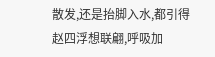散发,还是抬脚入水,都引得赵四浮想联翩,呼吸加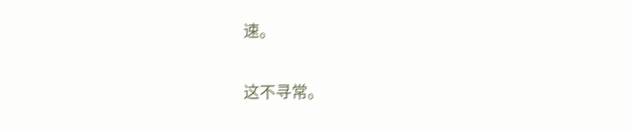速。

这不寻常。